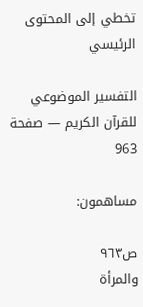تخطي إلى المحتوى الرئيسي

التفسير الموضوعي للقرآن الكريم — صفحة 963

مساهمون:

ص٩٦٣
والمرأة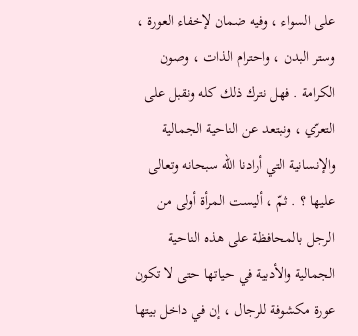على السواء ، وفيه ضمان لإخفاء العورة ، وستر البدن ، واحترام الذات ، وصون الكرامة . فهل نترك ذلك كله ونقبل على التعرّي ، ونبتعد عن الناحية الجمالية والإنسانية التي أرادنا اللّه سبحانه وتعالى عليها ؟ . ثمّ ، أليست المرأة أولى من الرجل بالمحافظة على هذه الناحية الجمالية والأدبية في حياتها حتى لا تكون عورة مكشوفة للرجال ، إن في داخل بيتها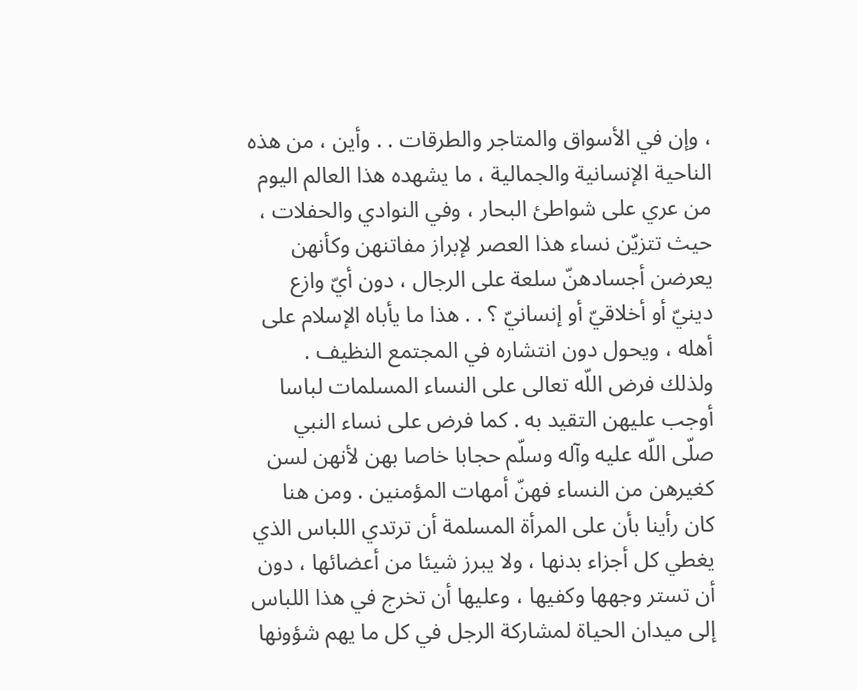، وإن في الأسواق والمتاجر والطرقات . . وأين ، من هذه الناحية الإنسانية والجمالية ، ما يشهده هذا العالم اليوم من عري على شواطئ البحار ، وفي النوادي والحفلات ، حيث تتزيّن نساء هذا العصر لإبراز مفاتنهن وكأنهن يعرضن أجسادهنّ سلعة على الرجال ، دون أيّ وازع دينيّ أو أخلاقيّ أو إنسانيّ ؟ . . هذا ما يأباه الإسلام على أهله ، ويحول دون انتشاره في المجتمع النظيف . ولذلك فرض اللّه تعالى على النساء المسلمات لباسا أوجب عليهن التقيد به . كما فرض على نساء النبي صلّى اللّه عليه وآله وسلّم حجابا خاصا بهن لأنهن لسن كغيرهن من النساء فهنّ أمهات المؤمنين . ومن هنا كان رأينا بأن على المرأة المسلمة أن ترتدي اللباس الذي يغطي كل أجزاء بدنها ، ولا يبرز شيئا من أعضائها ، دون أن تستر وجهها وكفيها ، وعليها أن تخرج في هذا اللباس إلى ميدان الحياة لمشاركة الرجل في كل ما يهم شؤونها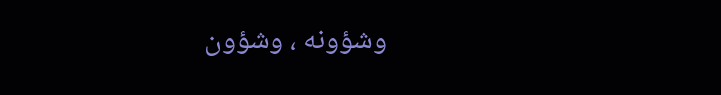وشؤونه ، وشؤون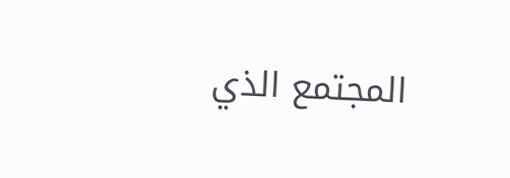المجتمع الذي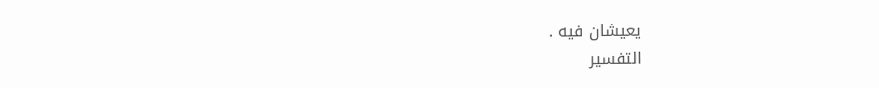يعيشان فيه .
التفسير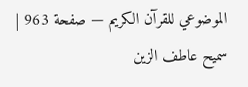الموضوعي للقرآن الكريم — صفحة 963 | سميح عاطف الزين